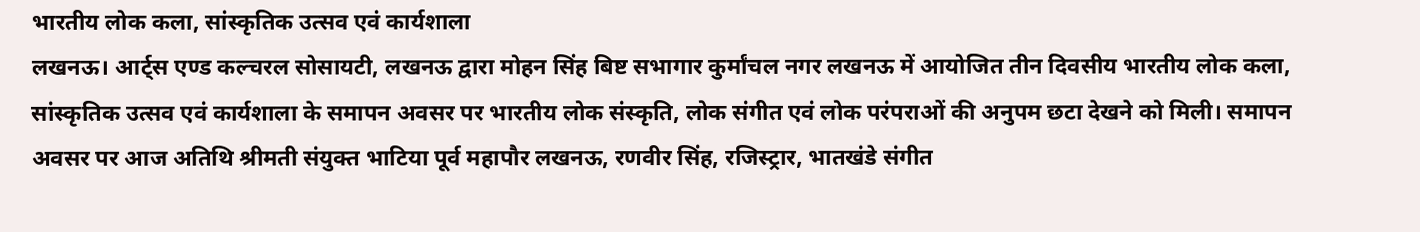भारतीय लोक कला, सांस्कृतिक उत्सव एवं कार्यशाला
लखनऊ। आर्ट्स एण्ड कल्चरल सोसायटी, लखनऊ द्वारा मोहन सिंह बिष्ट सभागार कुर्मांचल नगर लखनऊ में आयोजित तीन दिवसीय भारतीय लोक कला, सांस्कृतिक उत्सव एवं कार्यशाला के समापन अवसर पर भारतीय लोक संस्कृति, लोक संगीत एवं लोक परंपराओं की अनुपम छटा देखने को मिली। समापन अवसर पर आज अतिथि श्रीमती संयुक्त भाटिया पूर्व महापौर लखनऊ, रणवीर सिंह, रजिस्ट्रार, भातखंडे संगीत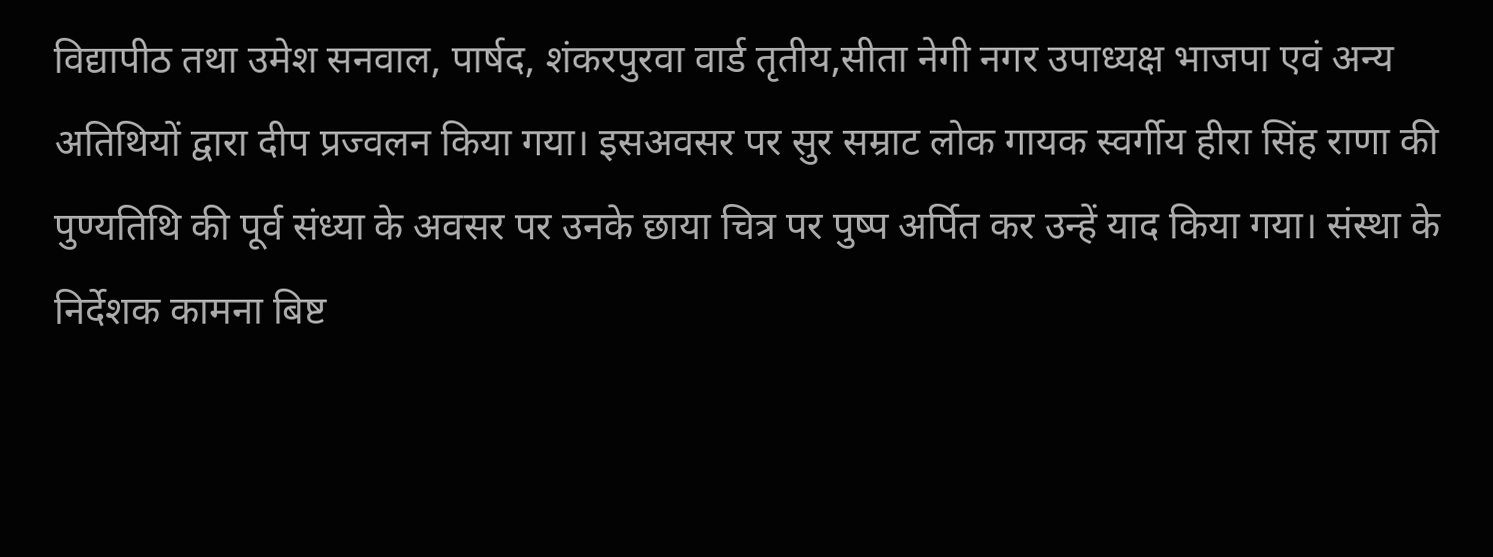विद्यापीठ तथा उमेश सनवाल, पार्षद, शंकरपुरवा वार्ड तृतीय,सीता नेगी नगर उपाध्यक्ष भाजपा एवं अन्य अतिथियों द्वारा दीप प्रज्वलन किया गया। इसअवसर पर सुर सम्राट लोक गायक स्वर्गीय हीरा सिंह राणा की पुण्यतिथि की पूर्व संध्या के अवसर पर उनके छाया चित्र पर पुष्प अर्पित कर उन्हें याद किया गया। संस्था के निर्देशक कामना बिष्ट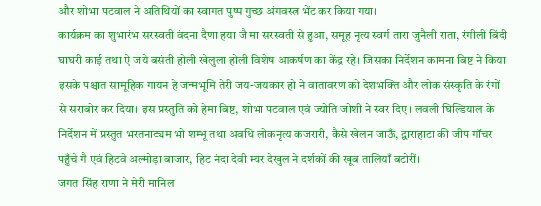और शोभा पटवाल ने अतिथियों का स्वागत पुष्प गुच्छ अंगवस्त्र भेंट कर किया गया।
कार्यक्रम का शुभारंभ सरस्वती वंदना दैणा हया जै मा सरस्वती से हुआ, समूह नृत्य स्वर्ग तारा जुनैली राता, रंगीली बिंदी घाघरी काई तथा ऐ जये बसंती होली खेलुला होली विशेष आकर्षण का केंद्र रहे। जिसका निर्देशन कामना बिष्ट ने किया इसके पश्चात सामूहिक गायन हे जन्मभूमि तेरी जय-जयकार हो ने वातावरण को देशभक्ति और लोक संस्कृति के रंगों से सराबोर कर दिया। इस प्रस्तुति को हेमा बिष्ट, शोभा पटवाल एवं ज्योति जोशी ने स्वर दिए। लवली घिल्डियाल के निर्देशन में प्रस्तुत भरतनाट्यम भो शम्भू तथा अवधि लोकनृत्य कजरारी, कैसे खेलन जाऊँ, द्वाराहाटा की जीप गॉचर पहुँचे गै एवं हिटवे अल्मोड़ा बाजार, हिट नंदा देवी म्यर देखुल ने दर्शकों की खूब तालियाँ बटोरीं।
जगत सिंह राणा ने मेरी मानिल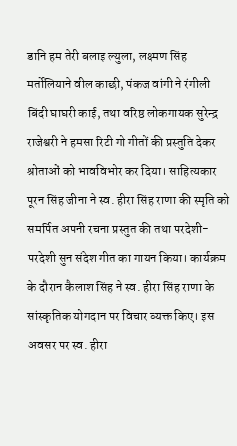डानि हम तेरी बलाइ ल्युला, लक्ष्मण सिंह मर्तोलियाने वील काछी, पंकज वांगी ने रंगीली बिंदी घाघरी काई, तथा वरिष्ठ लोकगायक सुरेन्द्र राजेश्वरी ने हमसा रिटी गो गीतों की प्रस्तुति देकर श्रोताओं को भावविभोर कर दिया। साहित्यकार पूरन सिंह जीना ने स्व. हीरा सिंह राणा की स्मृति को समर्पित अपनी रचना प्रस्तुत की तथा परदेशी-परदेशी सुन संदेश गीत का गायन किया। कार्यक्रम के दौरान कैलाश सिंह ने स्व. हीरा सिंह राणा के सांस्कृतिक योगदान पर विचार व्यक्त किए। इस अवसर पर स्व. हीरा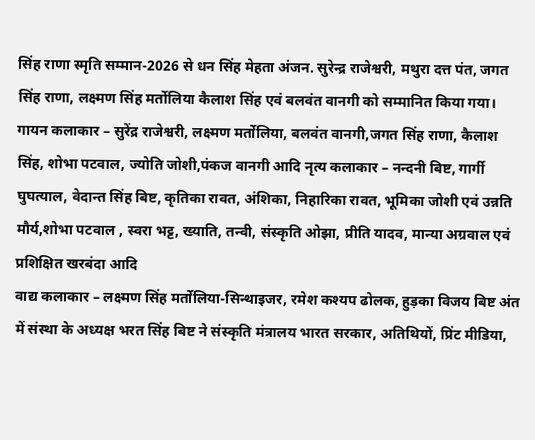सिंह राणा स्मृति सम्मान-2026 से धन सिंह मेहता अंजन. सुरेन्द्र राजेश्वरी, मथुरा दत्त पंत, जगत सिंह राणा, लक्ष्मण सिंह मर्तोलिया कैलाश सिंह एवं बलवंत वानगी को सम्मानित किया गया। गायन कलाकार – सुरेंद्र राजेश्वरी, लक्ष्मण मर्तोलिया, बलवंत वानगी,जगत सिंह राणा, कैलाश सिंह, शोभा पटवाल, ज्योति जोशी,पंकज वानगी आदि नृत्य कलाकार – नन्दनी बिष्ट, गार्गी घुघत्याल, वेदान्त सिंह बिष्ट, कृतिका रावत, अंशिका, निहारिका रावत, भूमिका जोशी एवं उन्नति मौर्य,शोभा पटवाल , स्वरा भट्ट, ख्याति, तन्वी, संस्कृति ओझा, प्रीति यादव, मान्या अग्रवाल एवं प्रशिक्षित खरबंदा आदि
वाद्य कलाकार – लक्ष्मण सिंह मर्तोलिया-सिन्थाइजर, रमेश कश्यप ढोलक, हुड़का विजय बिष्ट अंत में संस्था के अध्यक्ष भरत सिंह बिष्ट ने संस्कृति मंत्रालय भारत सरकार, अतिथियों, प्रिंट मीडिया,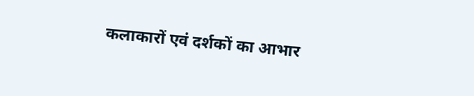कलाकारों एवं दर्शकों का आभार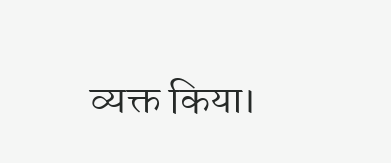व्यक्त किया।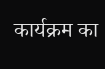कार्यक्रम का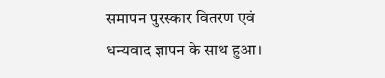समापन पुरस्कार वितरण एवं धन्यवाद ज्ञापन के साथ हुआ।